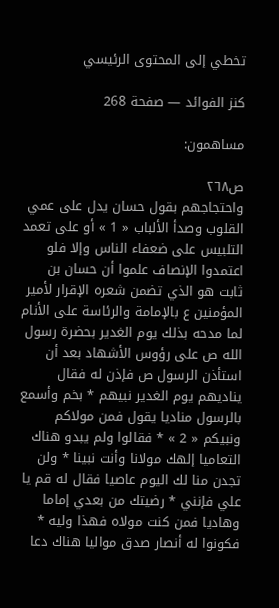تخطي إلى المحتوى الرئيسي

كنز الفوائد — صفحة 268

مساهمون:

ص٢٦٨
واحتجاجهم بقول حسان يدل على عمي القلوب وصدأ الألباب « 1 » أو على تعمد التلبيس على ضعفاء الناس وإلا فلو اعتمدوا الإنصاف علموا أن حسان بن ثابت هو الذي تضمن شعره الإقرار لأمير المؤمنين ع بالإمامة والرئاسة على الأنام لما مدحه بذلك يوم الغدير بحضرة رسول الله ص على رؤوس الأشهاد بعد أن استأذن الرسول ص فإذن له فقال
يناديهم يوم الغدير نبيهم * بخم وأسمع بالرسول مناديا يقول فمن مولاكم ونبيكم « 2 » * فقالوا ولم يبدو هناك التعاميا إلهك مولانا وأنت نبينا * ولن تجدن منا لك اليوم عاصيا فقال له قم يا علي فإنني * رضيتك من بعدي إماما وهاديا فمن كنت مولاه فهذا وليه * فكونوا له أنصار صدق مواليا هناك دعا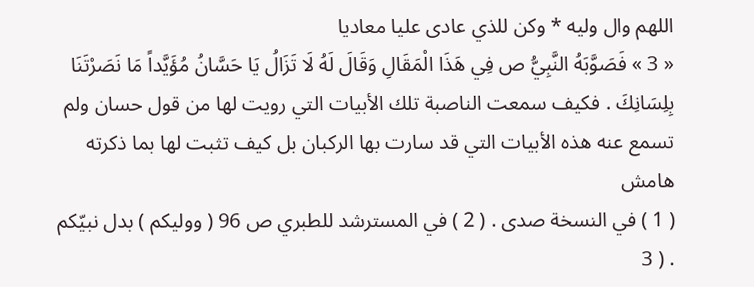اللهم وال وليه * وكن للذي عادى عليا معاديا
« 3 » فَصَوَّبَهُ النَّبِيُّ ص فِي هَذَا الْمَقَالِ وَقَالَ لَهُ لَا تَزَالُ يَا حَسَّانُ مُؤَيَّداً مَا نَصَرْتَنَا بِلِسَانِكَ . فكيف سمعت الناصبة تلك الأبيات التي رويت لها من قول حسان ولم تسمع عنه هذه الأبيات التي قد سارت بها الركبان بل كيف تثبت لها بما ذكرته
هامش
( 1 ) في النسخة صدى . ( 2 ) في المسترشد للطبري ص 96 ( ووليكم ) بدل نبيّكم . ( 3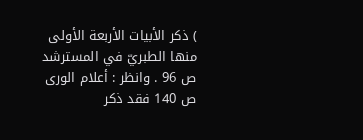) ذكر الأبيات الأربعة الأولى منها الطبريّ في المسترشد ص 96 . وانظر : أعلام الورى ص 140 فقد ذكر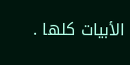الأبيات كلها .